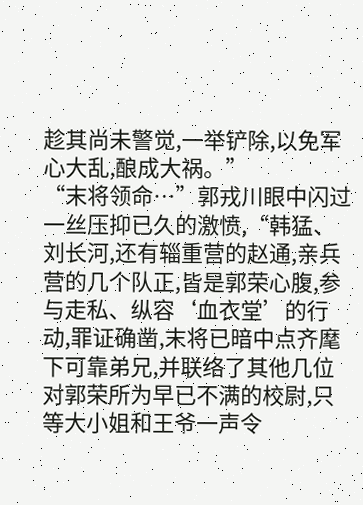趁其尚未警觉,一举铲除,以免军心大乱,酿成大祸。”
“末将领命…”郭戎川眼中闪过一丝压抑已久的激愤,“韩猛、刘长河,还有辎重营的赵通,亲兵营的几个队正,皆是郭荣心腹,参与走私、纵容‘血衣堂’的行动,罪证确凿,末将已暗中点齐麾下可靠弟兄,并联络了其他几位对郭荣所为早已不满的校尉,只等大小姐和王爷一声令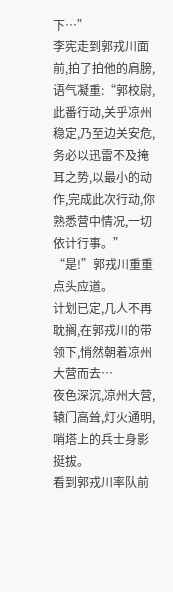下…”
李宪走到郭戎川面前,拍了拍他的肩膀,语气凝重:“郭校尉,此番行动,关乎凉州稳定,乃至边关安危,务必以迅雷不及掩耳之势,以最小的动作,完成此次行动,你熟悉营中情况,一切依计行事。”
“是!”郭戎川重重点头应道。
计划已定,几人不再耽搁,在郭戎川的带领下,悄然朝着凉州大营而去…
夜色深沉,凉州大营,辕门高耸,灯火通明,哨塔上的兵士身影挺拔。
看到郭戎川率队前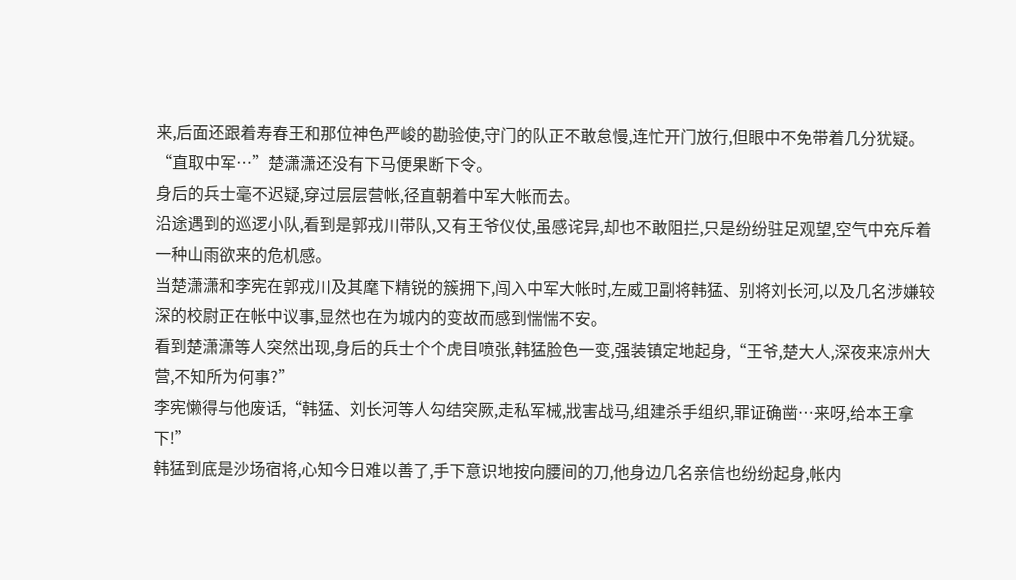来,后面还跟着寿春王和那位神色严峻的勘验使,守门的队正不敢怠慢,连忙开门放行,但眼中不免带着几分犹疑。
“直取中军…”楚潇潇还没有下马便果断下令。
身后的兵士毫不迟疑,穿过层层营帐,径直朝着中军大帐而去。
沿途遇到的巡逻小队,看到是郭戎川带队,又有王爷仪仗,虽感诧异,却也不敢阻拦,只是纷纷驻足观望,空气中充斥着一种山雨欲来的危机感。
当楚潇潇和李宪在郭戎川及其麾下精锐的簇拥下,闯入中军大帐时,左威卫副将韩猛、别将刘长河,以及几名涉嫌较深的校尉正在帐中议事,显然也在为城内的变故而感到惴惴不安。
看到楚潇潇等人突然出现,身后的兵士个个虎目喷张,韩猛脸色一变,强装镇定地起身,“王爷,楚大人,深夜来凉州大营,不知所为何事?”
李宪懒得与他废话,“韩猛、刘长河等人勾结突厥,走私军械,戕害战马,组建杀手组织,罪证确凿…来呀,给本王拿下!”
韩猛到底是沙场宿将,心知今日难以善了,手下意识地按向腰间的刀,他身边几名亲信也纷纷起身,帐内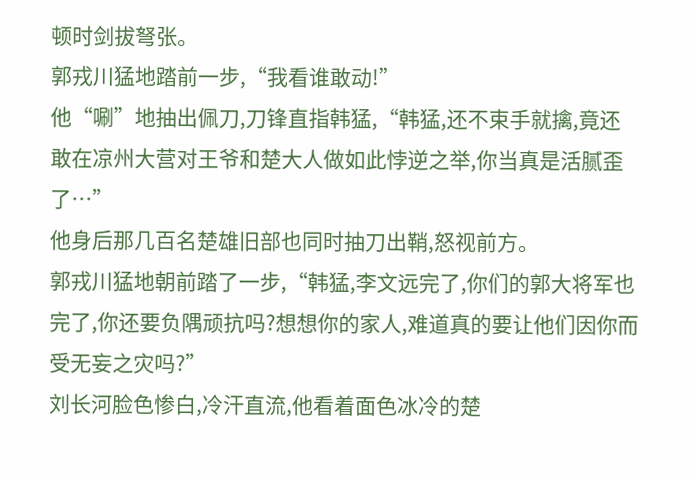顿时剑拔弩张。
郭戎川猛地踏前一步,“我看谁敢动!”
他“唰”地抽出佩刀,刀锋直指韩猛,“韩猛,还不束手就擒,竟还敢在凉州大营对王爷和楚大人做如此悖逆之举,你当真是活腻歪了…”
他身后那几百名楚雄旧部也同时抽刀出鞘,怒视前方。
郭戎川猛地朝前踏了一步,“韩猛,李文远完了,你们的郭大将军也完了,你还要负隅顽抗吗?想想你的家人,难道真的要让他们因你而受无妄之灾吗?”
刘长河脸色惨白,冷汗直流,他看着面色冰冷的楚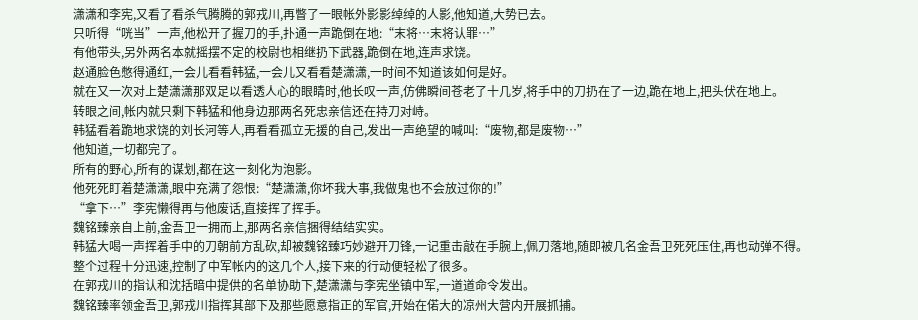潇潇和李宪,又看了看杀气腾腾的郭戎川,再瞥了一眼帐外影影绰绰的人影,他知道,大势已去。
只听得“咣当”一声,他松开了握刀的手,扑通一声跪倒在地:“末将…末将认罪…”
有他带头,另外两名本就摇摆不定的校尉也相继扔下武器,跪倒在地,连声求饶。
赵通脸色憋得通红,一会儿看看韩猛,一会儿又看看楚潇潇,一时间不知道该如何是好。
就在又一次对上楚潇潇那双足以看透人心的眼睛时,他长叹一声,仿佛瞬间苍老了十几岁,将手中的刀扔在了一边,跪在地上,把头伏在地上。
转眼之间,帐内就只剩下韩猛和他身边那两名死忠亲信还在持刀对峙。
韩猛看着跪地求饶的刘长河等人,再看看孤立无援的自己,发出一声绝望的喊叫:“废物,都是废物…”
他知道,一切都完了。
所有的野心,所有的谋划,都在这一刻化为泡影。
他死死盯着楚潇潇,眼中充满了怨恨:“楚潇潇,你坏我大事,我做鬼也不会放过你的!”
“拿下…”李宪懒得再与他废话,直接挥了挥手。
魏铭臻亲自上前,金吾卫一拥而上,那两名亲信捆得结结实实。
韩猛大喝一声挥着手中的刀朝前方乱砍,却被魏铭臻巧妙避开刀锋,一记重击敲在手腕上,佩刀落地,随即被几名金吾卫死死压住,再也动弹不得。
整个过程十分迅速,控制了中军帐内的这几个人,接下来的行动便轻松了很多。
在郭戎川的指认和沈括暗中提供的名单协助下,楚潇潇与李宪坐镇中军,一道道命令发出。
魏铭臻率领金吾卫,郭戎川指挥其部下及那些愿意指正的军官,开始在偌大的凉州大营内开展抓捕。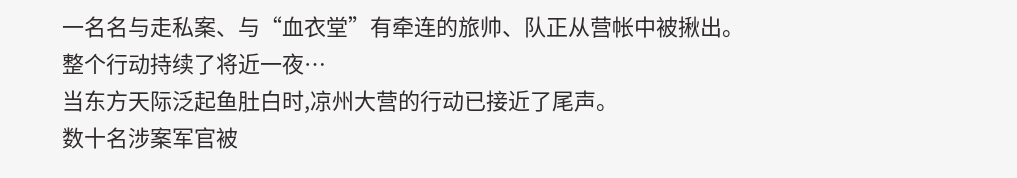一名名与走私案、与“血衣堂”有牵连的旅帅、队正从营帐中被揪出。
整个行动持续了将近一夜…
当东方天际泛起鱼肚白时,凉州大营的行动已接近了尾声。
数十名涉案军官被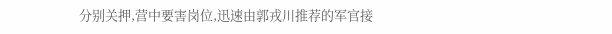分别关押,营中要害岗位,迅速由郭戎川推荐的军官接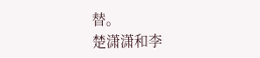替。
楚潇潇和李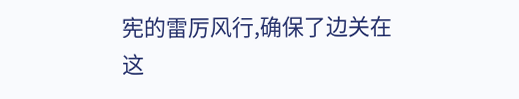宪的雷厉风行,确保了边关在这